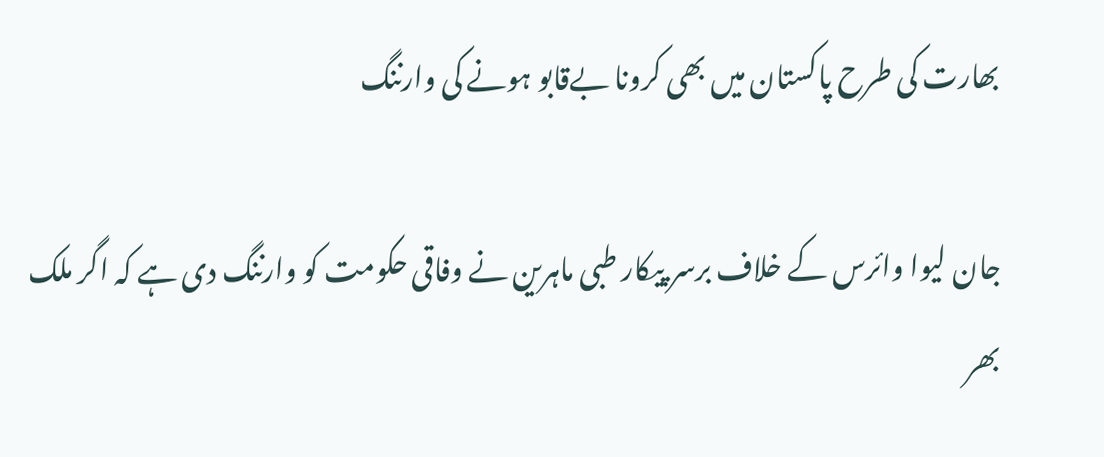بھارت کی طرح پاکستان میں بھی کرونا بےقابو ہونے کی وارننگ

جان لیوا وائرس کے خلاف برسر پیکار طبی ماہرین نے وفاقی حکومت کو وارننگ دی ہے کہ اگر ملک بھر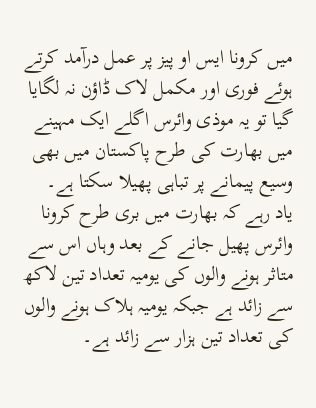میں کرونا ایس او پیز پر عمل درآمد کرتے ہوئے فوری اور مکمل لاک ڈاؤن نہ لگایا گیا تو یہ موذی وائرس اگلے ایک مہینے میں بھارت کی طرح پاکستان میں بھی وسیع پیمانے پر تباہی پھیلا سکتا ہے۔
یاد رہے کہ بھارت میں بری طرح کرونا وائرس پھیل جانے کے بعد وہاں اس سے متاثر ہونے والوں کی یومیہ تعداد تین لاکھ سے زائد ہے جبکہ یومیہ ہلاک ہونے والوں کی تعداد تین ہزار سے زائد ہے۔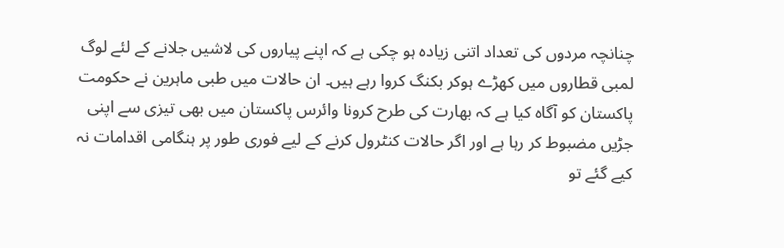چنانچہ مردوں کی تعداد اتنی زیادہ ہو چکی ہے کہ اپنے پیاروں کی لاشیں جلانے کے لئے لوگ لمبی قطاروں میں کھڑے ہوکر بکنگ کروا رہے ہیں۔ ان حالات میں طبی ماہرین نے حکومت پاکستان کو آگاہ کیا ہے کہ بھارت کی طرح کرونا وائرس پاکستان میں بھی تیزی سے اپنی جڑیں مضبوط کر رہا ہے اور اگر حالات کنٹرول کرنے کے لیے فوری طور پر ہنگامی اقدامات نہ کیے گئے تو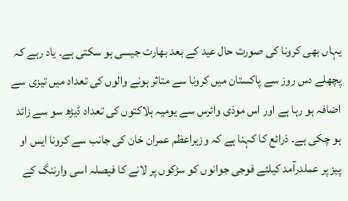یہاں بھی کرونا کی صورت حال عید کے بعد بھارت جیسی ہو سکتی ہے۔ یاد رہے کہ پچھلے دس روز سے پاکستان میں کرونا سے متاثر ہونے والوں کی تعداد میں تیزی سے اضافہ ہو رہا ہے اور اس موذی وائرس سے یومیہ ہلاکتوں کی تعداد ڈیڑھ سو سے زائد ہو چکی ہے۔ ذرائع کا کہنا ہے کہ وزیراعظم عمران خان کی جانب سے کرونا ایس او پیز پر عملدرآمد کیلئے فوجی جوانوں کو سڑکوں پر لانے کا فیصلہ اسی وارننگ کے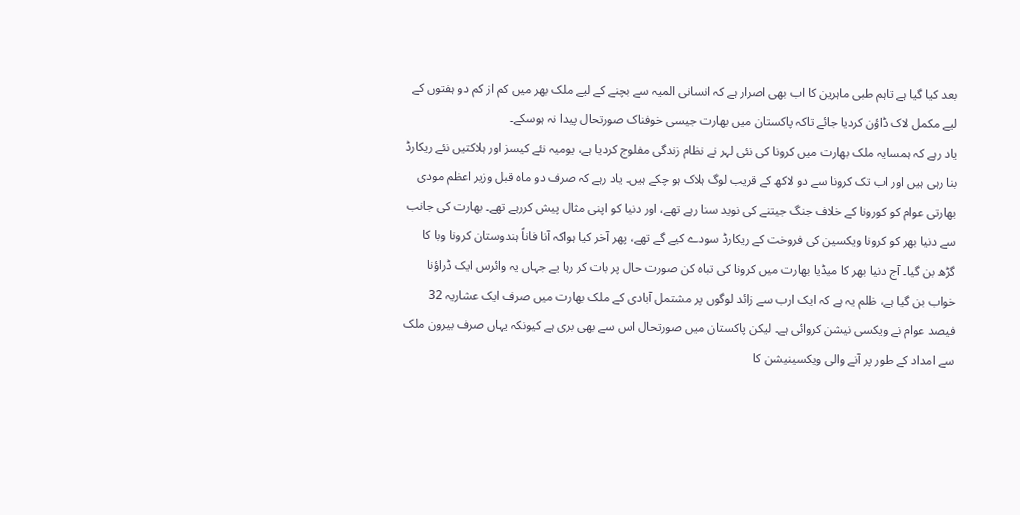بعد کیا گیا ہے تاہم طبی ماہرین کا اب بھی اصرار ہے کہ انسانی المیہ سے بچنے کے لیے ملک بھر میں کم از کم دو ہفتوں کے لیے مکمل لاک ڈاؤن کردیا جائے تاکہ پاکستان میں بھارت جیسی خوفناک صورتحال پیدا نہ ہوسکے۔
یاد رہے کہ ہمسایہ ملک بھارت میں کرونا کی نئی لہر نے نظام زندگی مفلوج کردیا ہے، یومیہ نئے کیسز اور ہلاکتیں نئے ریکارڈ بنا رہی ہیں اور اب تک کرونا سے دو لاکھ کے قریب لوگ ہلاک ہو چکے ہیں۔ یاد رہے کہ صرف دو ماہ قبل وزیر اعظم مودی بھارتی عوام کو کورونا کے خلاف جنگ جیتنے کی نوید سنا رہے تھے، اور دنیا کو اپنی مثال پیش کررہے تھے۔ بھارت کی جانب سے دنیا بھر کو کرونا ویکسین کی فروخت کے ریکارڈ سودے کیے گے تھے، پھر آخر کیا ہواکہ آنا فاناً ہندوستان کرونا وبا کا گڑھ بن گیا۔ آج دنیا بھر کا میڈیا بھارت میں کرونا کی تباہ کن صورت حال پر بات کر رہا یے جہاں یہ وائرس ایک ڈراؤنا خواب بن گیا ہے، ظلم یہ ہے کہ ایک ارب سے زائد لوگوں پر مشتمل آبادی کے ملک بھارت میں صرف ایک عشاریہ 32 فیصد عوام نے ویکسی نیشن کروائی ہے۔ لیکن پاکستان میں صورتحال اس سے بھی بری ہے کیونکہ یہاں صرف بیرون ملک سے امداد کے طور پر آنے والی ویکسینیشن کا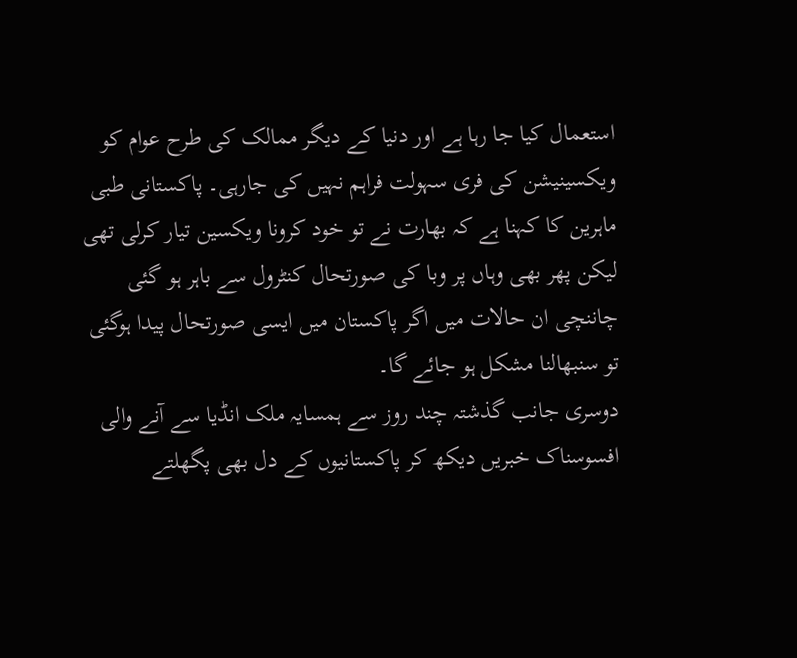استعمال کیا جا رہا ہے اور دنیا کے دیگر ممالک کی طرح عوام کو ویکسینیشن کی فری سہولت فراہم نہیں کی جارہی۔ پاکستانی طبی ماہرین کا کہنا ہے کہ بھارت نے تو خود کرونا ویکسین تیار کرلی تھی لیکن پھر بھی وہاں پر وبا کی صورتحال کنٹرول سے باہر ہو گئی چاننچی ان حالات میں اگر پاکستان میں ایسی صورتحال پیدا ہوگئی تو سنبھالنا مشکل ہو جائے گا۔
دوسری جانب گذشتہ چند روز سے ہمسایہ ملک انڈیا سے آنے والی افسوسناک خبریں دیکھ کر پاکستانیوں کے دل بھی پگھلتے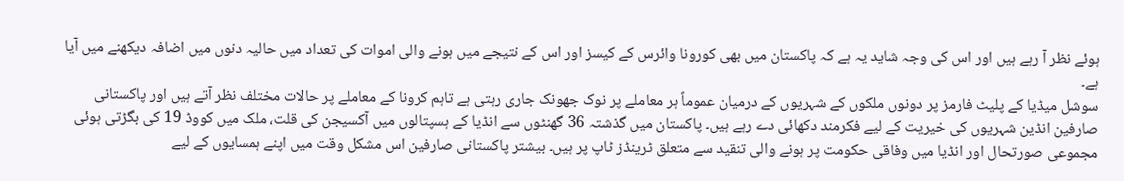ہوئے نظر آ رہے ہیں اور اس کی وجہ شاید یہ ہے کہ پاکستان میں بھی کورونا وائرس کے کیسز اور اس کے نتیجے میں ہونے والی اموات کی تعداد میں حالیہ دنوں میں اضافہ دیکھنے میں آیا ہے۔
سوشل میڈیا کے پلیٹ فارمز پر دونوں ملکوں کے شہریوں کے درمیان عموماً ہر معاملے پر نوک جھونک جاری رہتی ہے تاہم کرونا کے معاملے پر حالات مختلف نظر آتے ہیں اور پاکستانی صارفین انڈین شہریوں کی خیریت کے لیے فکرمند دکھائی دے رہے ہیں۔ پاکستان میں گذشتہ 36 گھنٹوں سے انڈیا کے ہسپتالوں میں آکسیجن کی قلت، ملک میں کووڈ 19 کی بگڑتی ہوئی مجموعی صورتحال اور انڈیا میں وفاقی حکومت پر ہونے والی تنقید سے متعلق ٹرینڈز ٹاپ پر ہیں۔ بیشتر پاکستانی صارفین اس مشکل وقت میں اپنے ہمسایوں کے لیے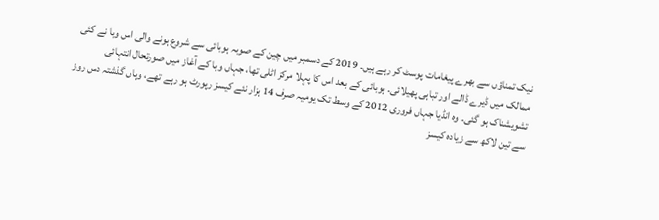نیک تمناؤں سے بھرے پیغامات پوسٹ کر رہے ہیں۔ 2019 کے دسمبر میں چین کے صوبہ ہوبائی سے شروع ہونے والی اس وبا نے کئی ممالک میں ڈیرے ڈالے اور تباہی پھیلائی۔ ہوبائی کے بعد اس کا پہلا مرکز اٹلی تھا، جہاں وبا کے آغاز میں صورتحال انتہائی تشویشناک ہو گئی۔ وہ انڈیا جہاں فروری 2012 کے وسط تک یومیہ صرف 14 ہزار نئے کیسز رپورٹ ہو رہے تھے، وہاں گذشتہ دس روز سے تین لاکھ سے زیادہ کیسز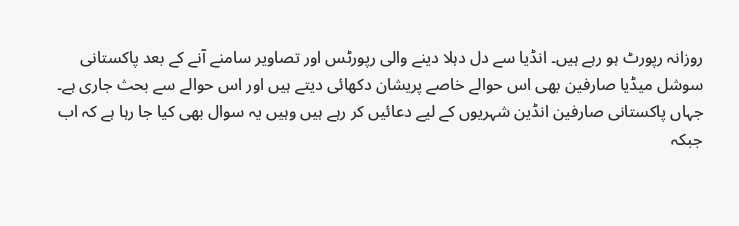روزانہ رپورٹ ہو رہے ہیں۔ انڈیا سے دل دہلا دینے والی رپورٹس اور تصاویر سامنے آنے کے بعد پاکستانی سوشل میڈیا صارفین بھی اس حوالے خاصے پریشان دکھائی دیتے ہیں اور اس حوالے سے بحث جاری ہے۔ جہاں پاکستانی صارفین انڈین شہریوں کے لیے دعائیں کر رہے ہیں وہیں یہ سوال بھی کیا جا رہا ہے کہ اب جبکہ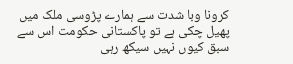کرونا وبا شدت سے ہمارے پڑوسی ملک میں پھیل چکی ہے تو پاکستانی حکومت اس سے سبق کیوں نہیں سیکھ رہی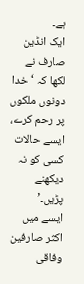ہے۔
ایک انڈین صارف نے لکھا کہ ‘خدا دونوں ملکوں پر رحم کرے، ایسے حالات کسی کو نہ دیکھنے پڑیں۔’
ایسے میں اکثر صارفین وفاقی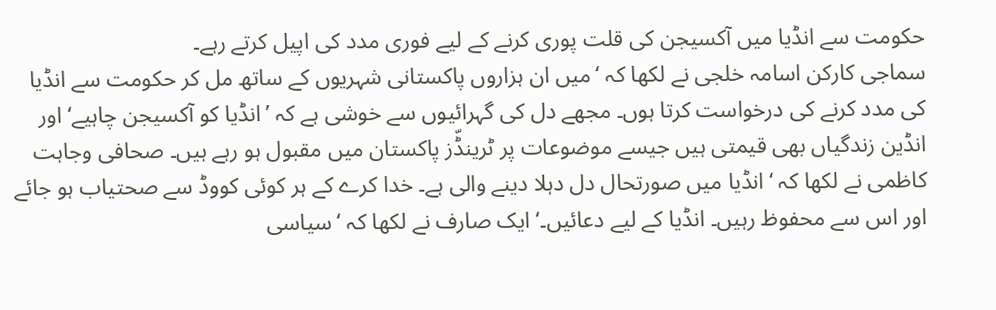حکومت سے انڈیا میں آکسیجن کی قلت پوری کرنے کے لیے فوری مدد کی اپیل کرتے رہے۔
سماجی کارکن اسامہ خلجی نے لکھا کہ ‘میں ان ہزاروں پاکستانی شہریوں کے ساتھ مل کر حکومت سے انڈیا کی مدد کرنے کی درخواست کرتا ہوں۔ مجھے دل کی گہرائیوں سے خوشی ہے کہ ’انڈیا کو آکسیجن چاہیے‘ اور انڈین زندگیاں بھی قیمتی ہیں جیسے موضوعات پر ٹرینڈّز پاکستان میں مقبول ہو رہے ہیں۔ صحافی وجاہت کاظمی نے لکھا کہ ‘انڈیا میں صورتحال دل دہلا دینے والی ہے۔ خدا کرے کے ہر کوئی کووڈ سے صحتیاب ہو جائے اور اس سے محفوظ رہیں۔ انڈیا کے لیے دعائیں۔‘ ایک صارف نے لکھا کہ ‘سیاسی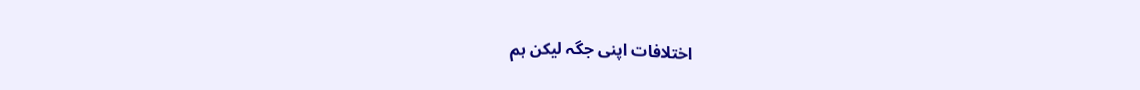اختلافات اپنی جگہ لیکن ہم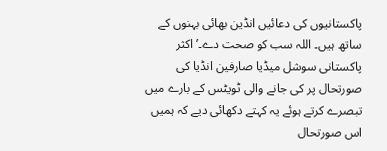پاکستانیوں کی دعائیں انڈین بھائی بہنوں کے ساتھ ہیں۔ اللہ سب کو صحت دے۔’ اکثر پاکستانی سوشل میڈیا صارفین انڈیا کی صورتحال پر کی جانے والی ٹویٹس کے بارے میں تبصرے کرتے ہوئے یہ کہتے دکھائی دیے کہ ہمیں اس صورتحال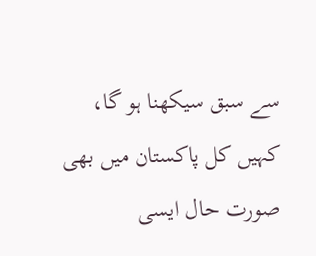سے سبق سیکھنا ہو گا، کہیں کل پاکستان میں بھی صورت حال ایسی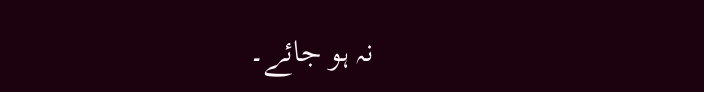نہ ہو جائے۔